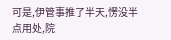可是,伊管事推了半天,愣没半点用处,院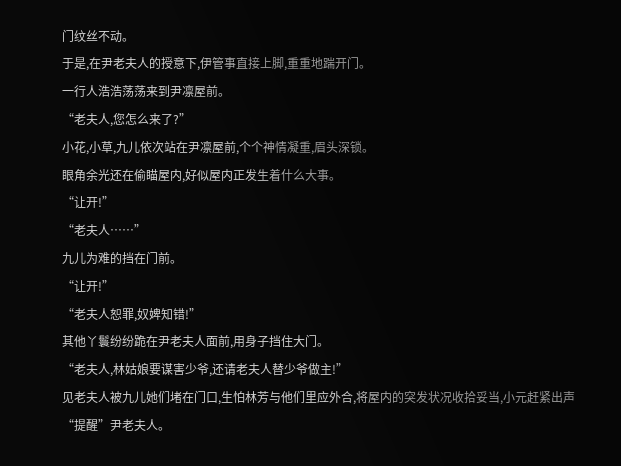门纹丝不动。
于是,在尹老夫人的授意下,伊管事直接上脚,重重地踹开门。
一行人浩浩荡荡来到尹凛屋前。
“老夫人,您怎么来了?”
小花,小草,九儿依次站在尹凛屋前,个个神情凝重,眉头深锁。
眼角余光还在偷瞄屋内,好似屋内正发生着什么大事。
“让开!”
“老夫人……”
九儿为难的挡在门前。
“让开!”
“老夫人恕罪,奴婢知错!”
其他丫鬟纷纷跪在尹老夫人面前,用身子挡住大门。
“老夫人,林姑娘要谋害少爷,还请老夫人替少爷做主!”
见老夫人被九儿她们堵在门口,生怕林芳与他们里应外合,将屋内的突发状况收拾妥当,小元赶紧出声“提醒”尹老夫人。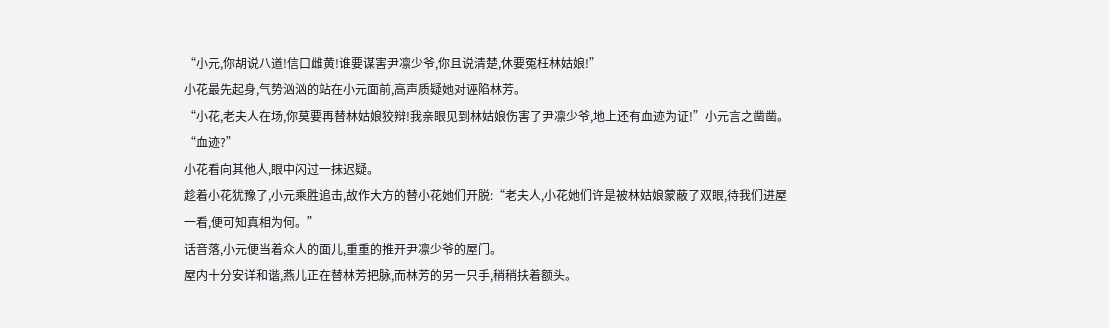“小元,你胡说八道!信口雌黄!谁要谋害尹凛少爷,你且说清楚,休要冤枉林姑娘!”
小花最先起身,气势汹汹的站在小元面前,高声质疑她对诬陷林芳。
“小花,老夫人在场,你莫要再替林姑娘狡辩!我亲眼见到林姑娘伤害了尹凛少爷,地上还有血迹为证!”小元言之凿凿。
“血迹?”
小花看向其他人,眼中闪过一抹迟疑。
趁着小花犹豫了,小元乘胜追击,故作大方的替小花她们开脱:“老夫人,小花她们许是被林姑娘蒙蔽了双眼,待我们进屋一看,便可知真相为何。”
话音落,小元便当着众人的面儿,重重的推开尹凛少爷的屋门。
屋内十分安详和谐,燕儿正在替林芳把脉,而林芳的另一只手,稍稍扶着额头。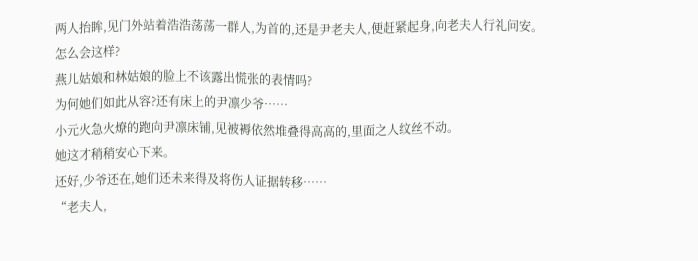两人抬眸,见门外站着浩浩荡荡一群人,为首的,还是尹老夫人,便赶紧起身,向老夫人行礼问安。
怎么会这样?
燕儿姑娘和林姑娘的脸上不该露出慌张的表情吗?
为何她们如此从容?还有床上的尹凛少爷……
小元火急火燎的跑向尹凛床铺,见被褥依然堆叠得高高的,里面之人纹丝不动。
她这才稍稍安心下来。
还好,少爷还在,她们还未来得及将伤人证据转移……
“老夫人,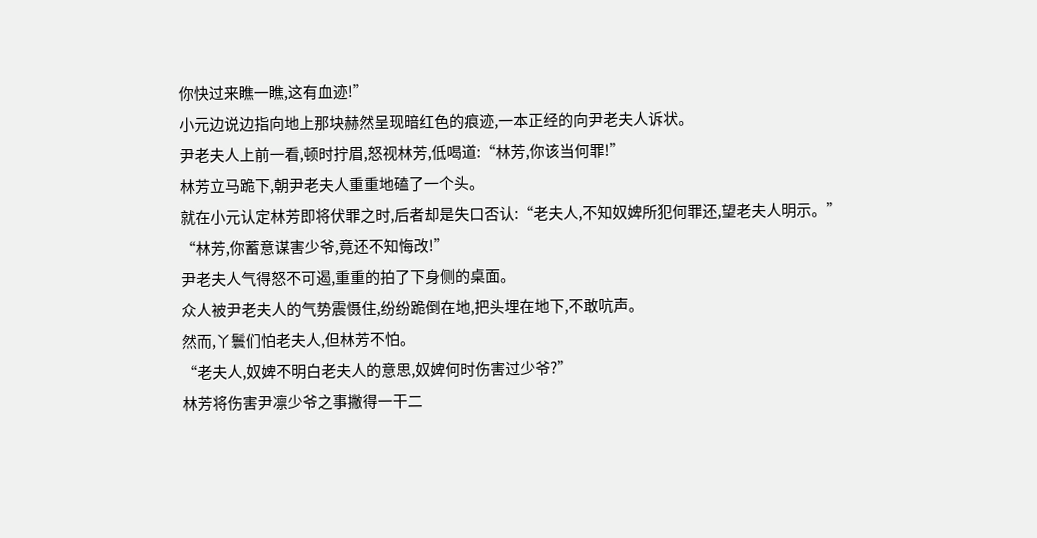你快过来瞧一瞧,这有血迹!”
小元边说边指向地上那块赫然呈现暗红色的痕迹,一本正经的向尹老夫人诉状。
尹老夫人上前一看,顿时拧眉,怒视林芳,低喝道:“林芳,你该当何罪!”
林芳立马跪下,朝尹老夫人重重地磕了一个头。
就在小元认定林芳即将伏罪之时,后者却是失口否认:“老夫人,不知奴婢所犯何罪还,望老夫人明示。”
“林芳,你蓄意谋害少爷,竟还不知悔改!”
尹老夫人气得怒不可遏,重重的拍了下身侧的桌面。
众人被尹老夫人的气势震慑住,纷纷跪倒在地,把头埋在地下,不敢吭声。
然而,丫鬟们怕老夫人,但林芳不怕。
“老夫人,奴婢不明白老夫人的意思,奴婢何时伤害过少爷?”
林芳将伤害尹凛少爷之事撇得一干二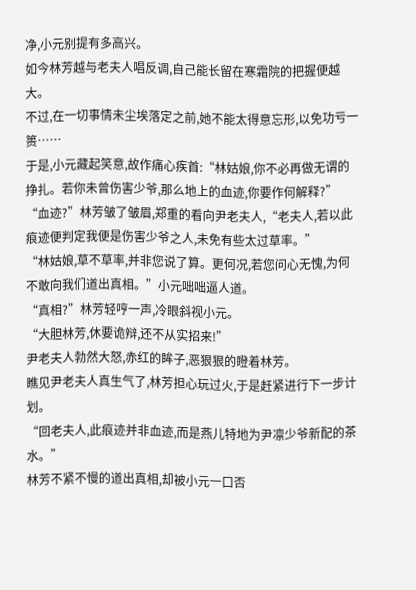净,小元别提有多高兴。
如今林芳越与老夫人唱反调,自己能长留在寒霜院的把握便越大。
不过,在一切事情未尘埃落定之前,她不能太得意忘形,以免功亏一篑……
于是,小元藏起笑意,故作痛心疾首:“林姑娘,你不必再做无谓的挣扎。若你未曾伤害少爷,那么地上的血迹,你要作何解释?”
“血迹?”林芳皱了皱眉,郑重的看向尹老夫人,“老夫人,若以此痕迹便判定我便是伤害少爷之人,未免有些太过草率。”
“林姑娘,草不草率,并非您说了算。更何况,若您问心无愧,为何不敢向我们道出真相。”小元咄咄逼人道。
“真相?”林芳轻哼一声,冷眼斜视小元。
“大胆林芳,休要诡辩,还不从实招来!”
尹老夫人勃然大怒,赤红的眸子,恶狠狠的瞪着林芳。
瞧见尹老夫人真生气了,林芳担心玩过火,于是赶紧进行下一步计划。
“回老夫人,此痕迹并非血迹,而是燕儿特地为尹凛少爷新配的茶水。”
林芳不紧不慢的道出真相,却被小元一口否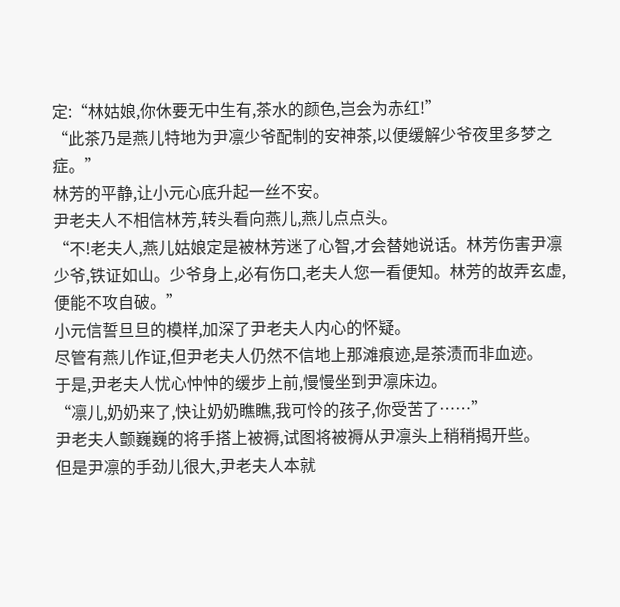定:“林姑娘,你休要无中生有,茶水的颜色,岂会为赤红!”
“此茶乃是燕儿特地为尹凛少爷配制的安神茶,以便缓解少爷夜里多梦之症。”
林芳的平静,让小元心底升起一丝不安。
尹老夫人不相信林芳,转头看向燕儿,燕儿点点头。
“不!老夫人,燕儿姑娘定是被林芳迷了心智,才会替她说话。林芳伤害尹凛少爷,铁证如山。少爷身上,必有伤口,老夫人您一看便知。林芳的故弄玄虚,便能不攻自破。”
小元信誓旦旦的模样,加深了尹老夫人内心的怀疑。
尽管有燕儿作证,但尹老夫人仍然不信地上那滩痕迹,是茶渍而非血迹。
于是,尹老夫人忧心忡忡的缓步上前,慢慢坐到尹凛床边。
“凛儿,奶奶来了,快让奶奶瞧瞧,我可怜的孩子,你受苦了……”
尹老夫人颤巍巍的将手搭上被褥,试图将被褥从尹凛头上稍稍揭开些。
但是尹凛的手劲儿很大,尹老夫人本就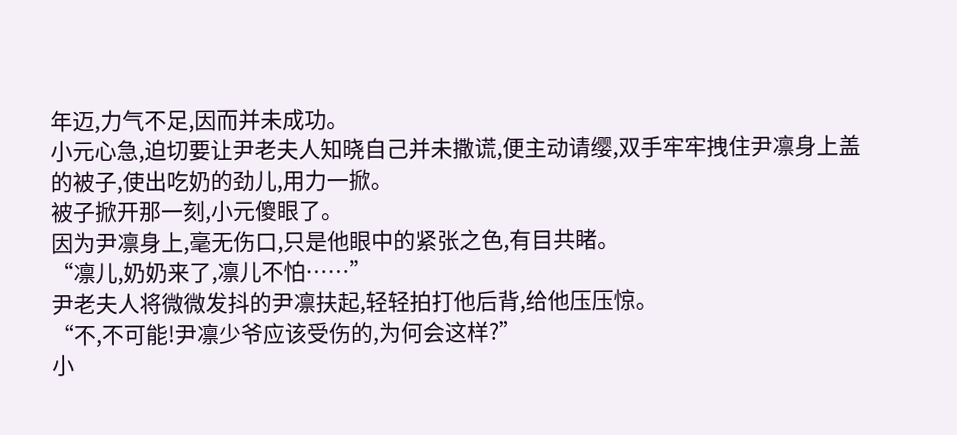年迈,力气不足,因而并未成功。
小元心急,迫切要让尹老夫人知晓自己并未撒谎,便主动请缨,双手牢牢拽住尹凛身上盖的被子,使出吃奶的劲儿,用力一掀。
被子掀开那一刻,小元傻眼了。
因为尹凛身上,毫无伤口,只是他眼中的紧张之色,有目共睹。
“凛儿,奶奶来了,凛儿不怕……”
尹老夫人将微微发抖的尹凛扶起,轻轻拍打他后背,给他压压惊。
“不,不可能!尹凛少爷应该受伤的,为何会这样?”
小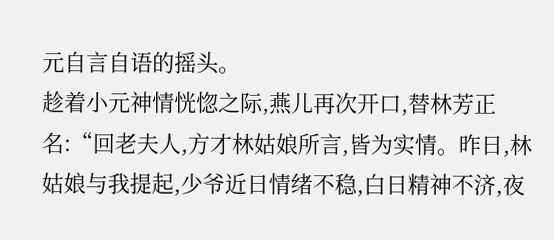元自言自语的摇头。
趁着小元神情恍惚之际,燕儿再次开口,替林芳正名:“回老夫人,方才林姑娘所言,皆为实情。昨日,林姑娘与我提起,少爷近日情绪不稳,白日精神不济,夜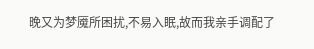晚又为梦魇所困扰,不易入眠,故而我亲手调配了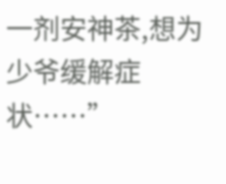一剂安神茶,想为少爷缓解症状……”